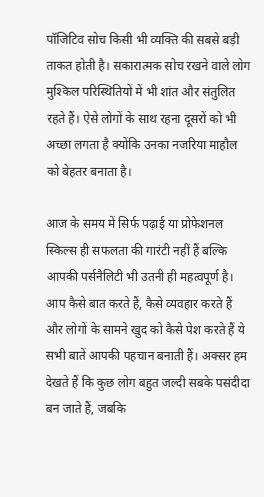पॉजिटिव सोच किसी भी व्यक्ति की सबसे बड़ी ताकत होती है। सकारात्मक सोच रखने वाले लोग मुश्किल परिस्थितियों में भी शांत और संतुलित रहते हैं। ऐसे लोगों के साथ रहना दूसरों को भी अच्छा लगता है क्योंकि उनका नजरिया माहौल को बेहतर बनाता है।

आज के समय में सिर्फ पढ़ाई या प्रोफेशनल स्किल्स ही सफलता की गारंटी नहीं हैं बल्कि आपकी पर्सनैलिटी भी उतनी ही महत्वपूर्ण है। आप कैसे बात करते हैं, कैसे व्यवहार करते हैं और लोगों के सामने खुद को कैसे पेश करते हैं ये सभी बातें आपकी पहचान बनाती हैं। अक्सर हम देखते हैं कि कुछ लोग बहुत जल्दी सबके पसंदीदा बन जाते हैं, जबकि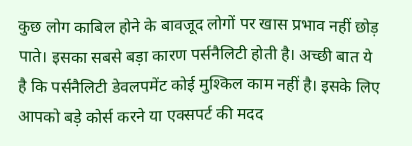कुछ लोग काबिल होने के बावजूद लोगों पर खास प्रभाव नहीं छोड़ पाते। इसका सबसे बड़ा कारण पर्सनैलिटी होती है। अच्छी बात ये है कि पर्सनैलिटी डेवलपमेंट कोई मुश्किल काम नहीं है। इसके लिए आपको बड़े कोर्स करने या एक्सपर्ट की मदद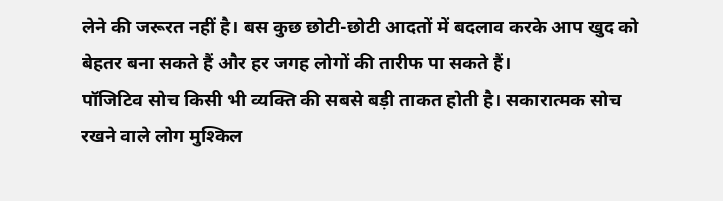लेने की जरूरत नहीं है। बस कुछ छोटी-छोटी आदतों में बदलाव करके आप खुद को बेहतर बना सकते हैं और हर जगह लोगों की तारीफ पा सकते हैं।
पॉजिटिव सोच किसी भी व्यक्ति की सबसे बड़ी ताकत होती है। सकारात्मक सोच रखने वाले लोग मुश्किल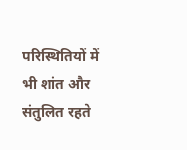परिस्थितियों में भी शांत और संतुलित रहते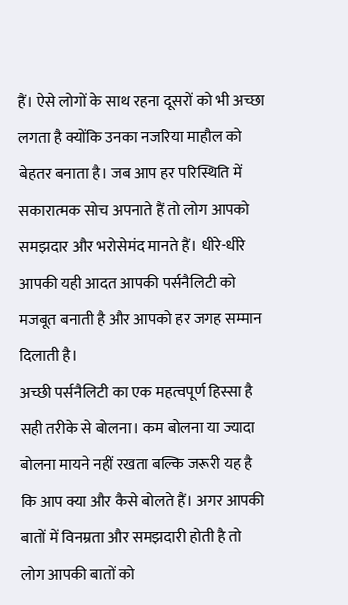हैं। ऐसे लोगों के साथ रहना दूसरों को भी अच्छा लगता है क्योंकि उनका नजरिया माहौल को बेहतर बनाता है। जब आप हर परिस्थिति में सकारात्मक सोच अपनाते हैं तो लोग आपको समझदार और भरोसेमंद मानते हैं। धीरे-धीरे आपकी यही आदत आपकी पर्सनैलिटी को मजबूत बनाती है और आपको हर जगह सम्मान दिलाती है।
अच्छी पर्सनैलिटी का एक महत्वपूर्ण हिस्सा है सही तरीके से बोलना। कम बोलना या ज्यादा बोलना मायने नहीं रखता बल्कि जरूरी यह है कि आप क्या और कैसे बोलते हैं। अगर आपकी बातों में विनम्रता और समझदारी होती है तो लोग आपकी बातों को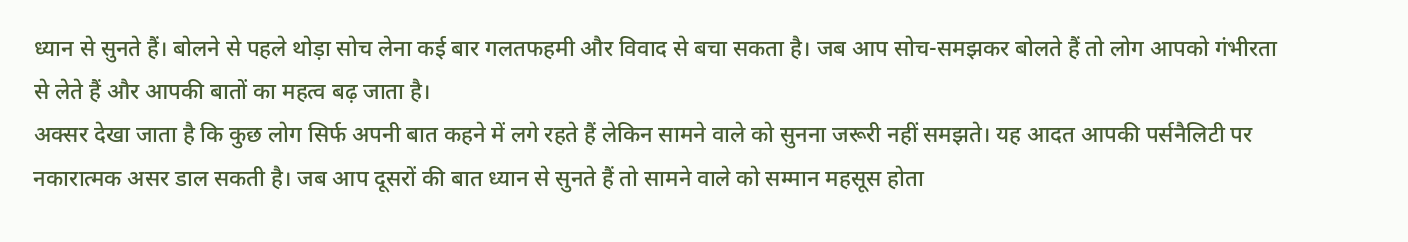ध्यान से सुनते हैं। बोलने से पहले थोड़ा सोच लेना कई बार गलतफहमी और विवाद से बचा सकता है। जब आप सोच-समझकर बोलते हैं तो लोग आपको गंभीरता से लेते हैं और आपकी बातों का महत्व बढ़ जाता है।
अक्सर देखा जाता है कि कुछ लोग सिर्फ अपनी बात कहने में लगे रहते हैं लेकिन सामने वाले को सुनना जरूरी नहीं समझते। यह आदत आपकी पर्सनैलिटी पर नकारात्मक असर डाल सकती है। जब आप दूसरों की बात ध्यान से सुनते हैं तो सामने वाले को सम्मान महसूस होता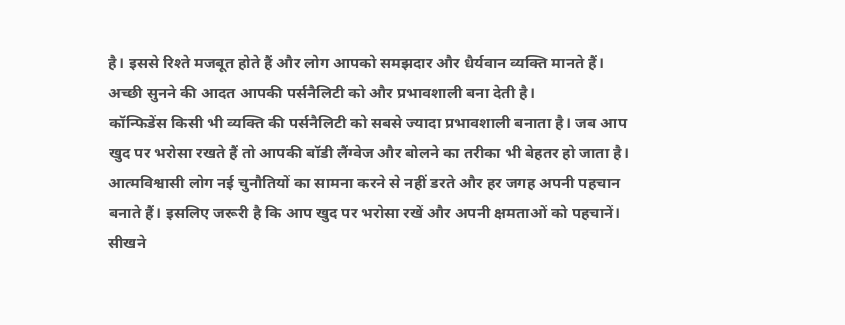है। इससे रिश्ते मजबूत होते हैं और लोग आपको समझदार और धैर्यवान व्यक्ति मानते हैं। अच्छी सुनने की आदत आपकी पर्सनैलिटी को और प्रभावशाली बना देती है।
कॉन्फिडेंस किसी भी व्यक्ति की पर्सनैलिटी को सबसे ज्यादा प्रभावशाली बनाता है। जब आप खुद पर भरोसा रखते हैं तो आपकी बॉडी लैंग्वेज और बोलने का तरीका भी बेहतर हो जाता है। आत्मविश्वासी लोग नई चुनौतियों का सामना करने से नहीं डरते और हर जगह अपनी पहचान बनाते हैं। इसलिए जरूरी है कि आप खुद पर भरोसा रखें और अपनी क्षमताओं को पहचानें।
सीखने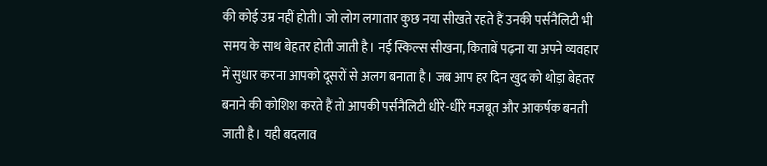की कोई उम्र नहीं होती। जो लोग लगातार कुछ नया सीखते रहते हैं उनकी पर्सनैलिटी भी समय के साथ बेहतर होती जाती है। नई स्किल्स सीखना, किताबें पढ़ना या अपने व्यवहार में सुधार करना आपको दूसरों से अलग बनाता है। जब आप हर दिन खुद को थोड़ा बेहतर बनाने की कोशिश करते हैं तो आपकी पर्सनैलिटी धीरे-धीरे मजबूत और आकर्षक बनती जाती है। यही बदलाव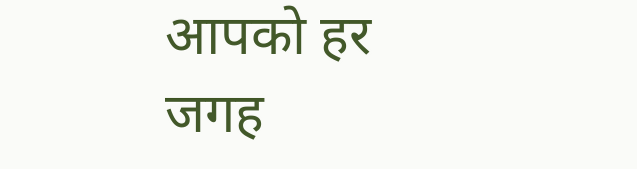आपको हर जगह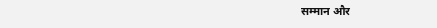सम्मान और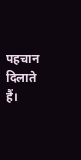पहचान दिलाते हैं।